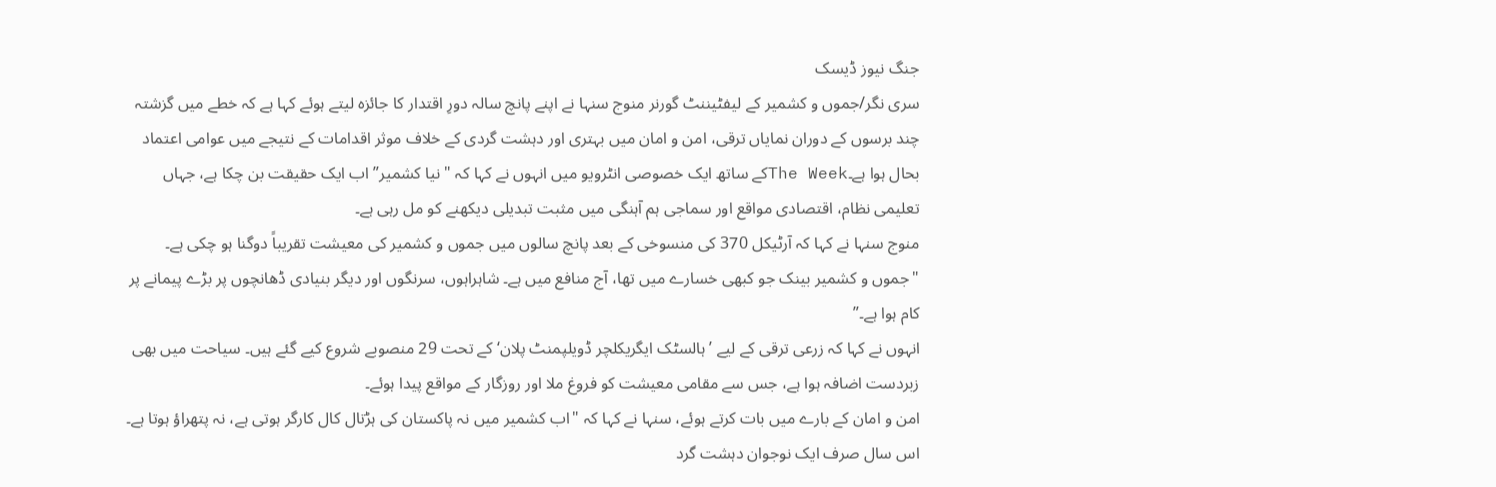جنگ نیوز ڈیسک
سری نگر/جموں و کشمیر کے لیفٹیننٹ گورنر منوج سنہا نے اپنے پانچ سالہ دورِ اقتدار کا جائزہ لیتے ہوئے کہا ہے کہ خطے میں گزشتہ چند برسوں کے دوران نمایاں ترقی، امن و امان میں بہتری اور دہشت گردی کے خلاف موثر اقدامات کے نتیجے میں عوامی اعتماد بحال ہوا ہے۔The Weekکے ساتھ ایک خصوصی انٹرویو میں انہوں نے کہا کہ "نیا کشمیر” اب ایک حقیقت بن چکا ہے، جہاں تعلیمی نظام، اقتصادی مواقع اور سماجی ہم آہنگی میں مثبت تبدیلی دیکھنے کو مل رہی ہے۔
منوج سنہا نے کہا کہ آرٹیکل 370 کی منسوخی کے بعد پانچ سالوں میں جموں و کشمیر کی معیشت تقریباً دوگنا ہو چکی ہے۔ "جموں و کشمیر بینک جو کبھی خسارے میں تھا، آج منافع میں ہے۔ شاہراہوں، سرنگوں اور دیگر بنیادی ڈھانچوں پر بڑے پیمانے پر کام ہوا ہے۔”
انہوں نے کہا کہ زرعی ترقی کے لیے ’ہالسٹک ایگریکلچر ڈویلپمنٹ پلان‘ کے تحت 29 منصوبے شروع کیے گئے ہیں۔ سیاحت میں بھی زبردست اضافہ ہوا ہے، جس سے مقامی معیشت کو فروغ ملا اور روزگار کے مواقع پیدا ہوئے۔
امن و امان کے بارے میں بات کرتے ہوئے، سنہا نے کہا کہ "اب کشمیر میں نہ پاکستان کی ہڑتال کال کارگر ہوتی ہے، نہ پتھراؤ ہوتا ہے۔ اس سال صرف ایک نوجوان دہشت گرد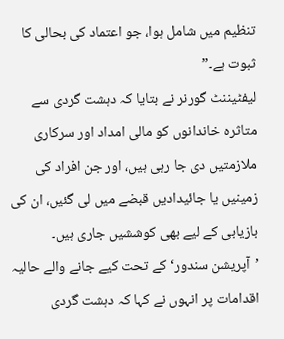تنظیم میں شامل ہوا، جو اعتماد کی بحالی کا ثبوت ہے۔”
لیفٹیننٹ گورنر نے بتایا کہ دہشت گردی سے متاثرہ خاندانوں کو مالی امداد اور سرکاری ملازمتیں دی جا رہی ہیں، اور جن افراد کی زمینیں یا جائیدادیں قبضے میں لی گئیں، ان کی بازیابی کے لیے بھی کوششیں جاری ہیں۔
’آپریشن سندور‘ کے تحت کیے جانے والے حالیہ اقدامات پر انہوں نے کہا کہ دہشت گردی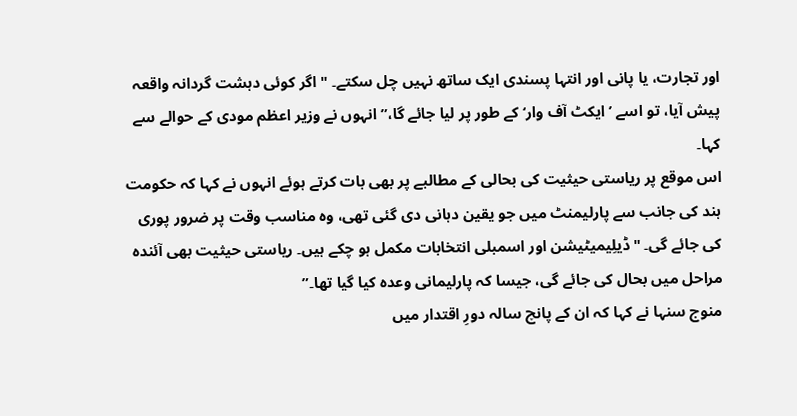اور تجارت، یا پانی اور انتہا پسندی ایک ساتھ نہیں چل سکتے۔ "اگر کوئی دہشت گردانہ واقعہ پیش آیا، تو اسے ’ایکٹ آف وار‘ کے طور پر لیا جائے گا،” انہوں نے وزیر اعظم مودی کے حوالے سے کہا۔
اس موقع پر ریاستی حیثیت کی بحالی کے مطالبے پر بھی بات کرتے ہوئے انہوں نے کہا کہ حکومت ہند کی جانب سے پارلیمنٹ میں جو یقین دہانی دی گئی تھی، وہ مناسب وقت پر ضرور پوری کی جائے گی۔ "ڈیلِیمیٹیشن اور اسمبلی انتخابات مکمل ہو چکے ہیں۔ ریاستی حیثیت بھی آئندہ مراحل میں بحال کی جائے گی، جیسا کہ پارلیمانی وعدہ کیا گیا تھا۔”
منوج سنہا نے کہا کہ ان کے پانچ سالہ دورِ اقتدار میں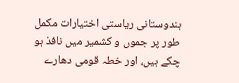ہندوستانی ریاستی اختیارات مکمل طور پر جموں و کشمیر میں نافذ ہو چکے ہیں، اور خطہ قومی دھارے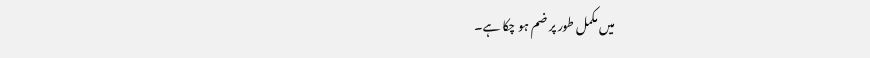میں مکمل طور پر ضم ہو چکا ہے۔